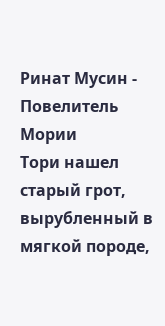Ринат Мусин - Повелитель Мории
Тори нашел старый грот, вырубленный в мягкой породе,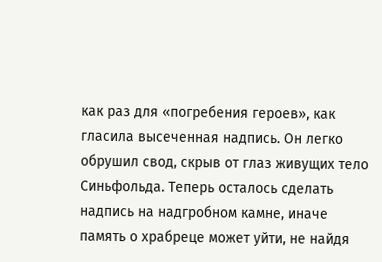как раз для «погребения героев», как гласила высеченная надпись. Он легко обрушил свод, скрыв от глаз живущих тело Синьфольда. Теперь осталось сделать надпись на надгробном камне, иначе память о храбреце может уйти, не найдя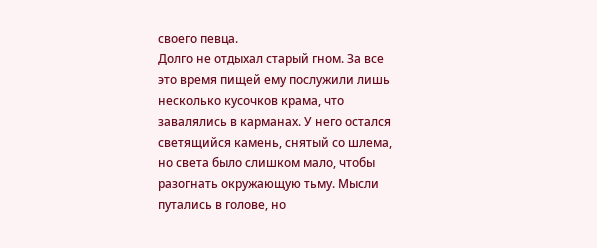своего певца.
Долго не отдыхал старый гном. За все это время пищей ему послужили лишь несколько кусочков крама, что завалялись в карманах. У него остался светящийся камень, снятый со шлема, но света было слишком мало, чтобы разогнать окружающую тьму. Мысли путались в голове, но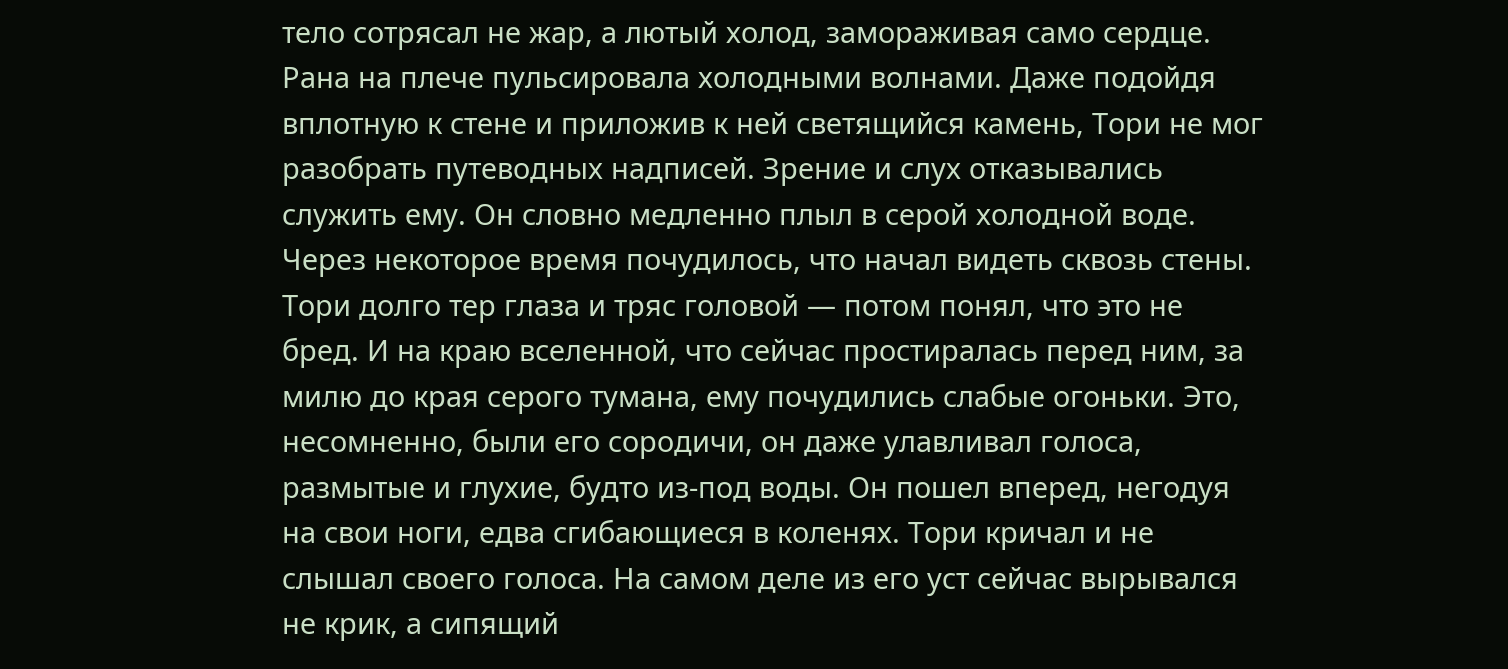тело сотрясал не жар, а лютый холод, замораживая само сердце. Рана на плече пульсировала холодными волнами. Даже подойдя вплотную к стене и приложив к ней светящийся камень, Тори не мог разобрать путеводных надписей. Зрение и слух отказывались служить ему. Он словно медленно плыл в серой холодной воде. Через некоторое время почудилось, что начал видеть сквозь стены. Тори долго тер глаза и тряс головой — потом понял, что это не бред. И на краю вселенной, что сейчас простиралась перед ним, за милю до края серого тумана, ему почудились слабые огоньки. Это, несомненно, были его сородичи, он даже улавливал голоса, размытые и глухие, будто из-под воды. Он пошел вперед, негодуя на свои ноги, едва сгибающиеся в коленях. Тори кричал и не слышал своего голоса. На самом деле из его уст сейчас вырывался не крик, а сипящий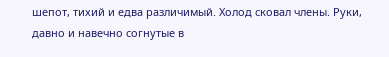шепот, тихий и едва различимый. Холод сковал члены. Руки, давно и навечно согнутые в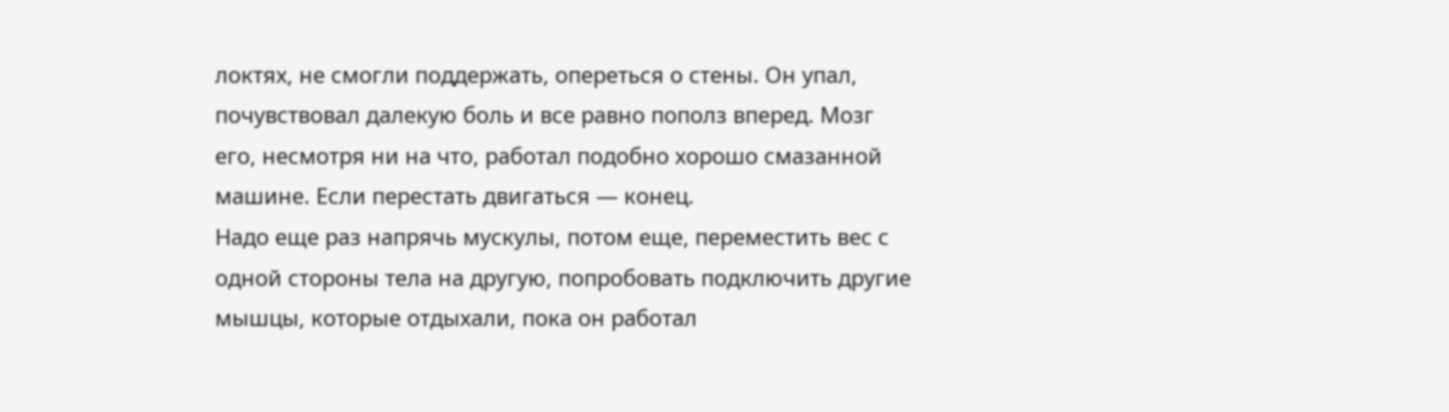локтях, не смогли поддержать, опереться о стены. Он упал, почувствовал далекую боль и все равно пополз вперед. Мозг его, несмотря ни на что, работал подобно хорошо смазанной машине. Если перестать двигаться — конец.
Надо еще раз напрячь мускулы, потом еще, переместить вес с одной стороны тела на другую, попробовать подключить другие мышцы, которые отдыхали, пока он работал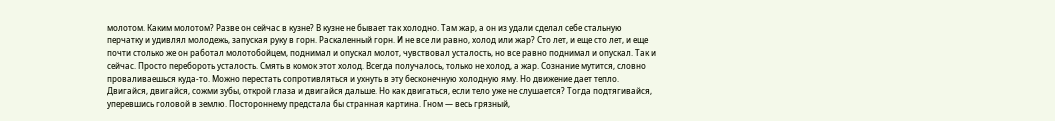молотом. Каким молотом? Разве он сейчас в кузне? В кузне не бывает так холодно. Там жар, а он из удали сделал себе стальную перчатку и удивлял молодежь, запуская руку в горн. Раскаленный горн. И не все ли равно, холод или жар? Сто лет, и еще сто лет, и еще почти столько же он работал молотобойцем, поднимал и опускал молот, чувствовал усталость, но все равно поднимал и опускал. Так и сейчас. Просто перебороть усталость. Смять в комок этот холод. Всегда получалось, только не холод, а жар. Сознание мутится, словно проваливаешься куда-то. Можно перестать сопротивляться и ухнуть в эту бесконечную холодную яму. Но движение дает тепло. Двигайся, двигайся, сожми зубы, открой глаза и двигайся дальше. Но как двигаться, если тело уже не слушается? Тогда подтягивайся, уперевшись головой в землю. Постороннему предстала бы странная картина. Гном — весь грязный,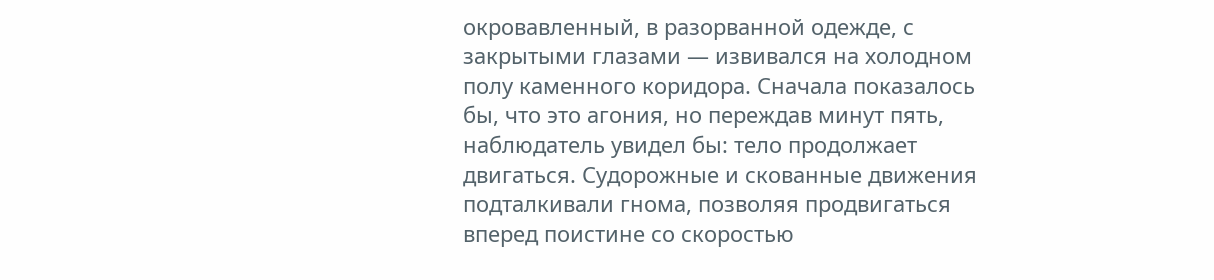окровавленный, в разорванной одежде, с закрытыми глазами — извивался на холодном полу каменного коридора. Сначала показалось бы, что это агония, но переждав минут пять, наблюдатель увидел бы: тело продолжает двигаться. Судорожные и скованные движения подталкивали гнома, позволяя продвигаться вперед поистине со скоростью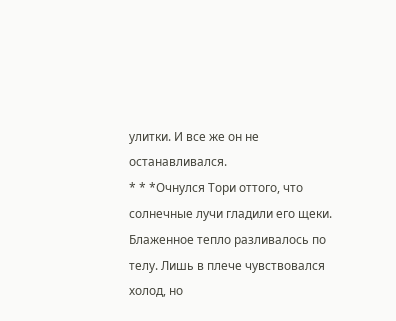улитки. И все же он не останавливался.
* * *Очнулся Тори оттого, что солнечные лучи гладили его щеки. Блаженное тепло разливалось по телу. Лишь в плече чувствовался холод, но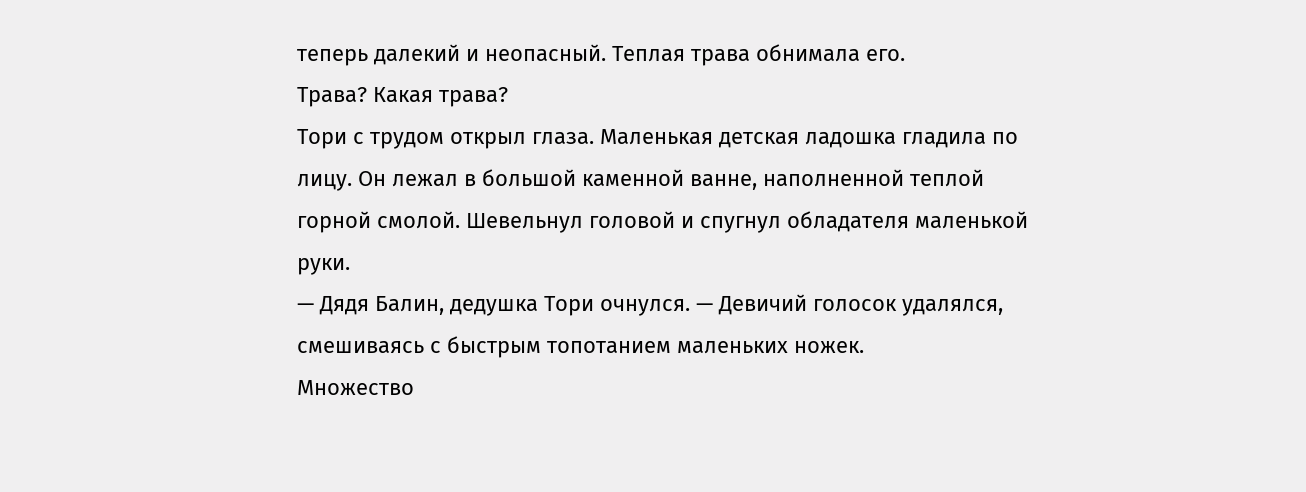теперь далекий и неопасный. Теплая трава обнимала его.
Трава? Какая трава?
Тори с трудом открыл глаза. Маленькая детская ладошка гладила по лицу. Он лежал в большой каменной ванне, наполненной теплой горной смолой. Шевельнул головой и спугнул обладателя маленькой руки.
— Дядя Балин, дедушка Тори очнулся. — Девичий голосок удалялся, смешиваясь с быстрым топотанием маленьких ножек.
Множество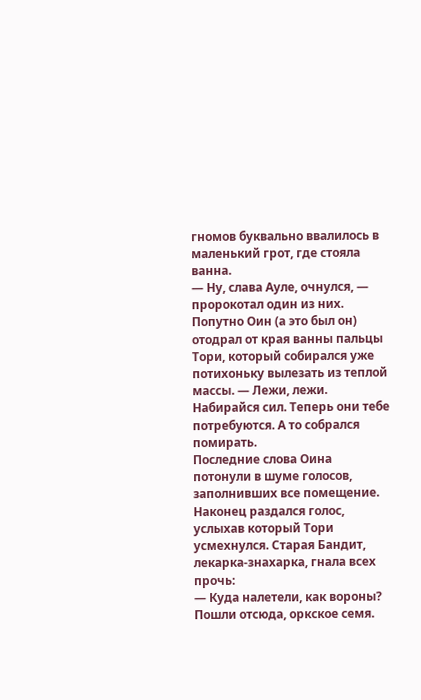гномов буквально ввалилось в маленький грот, где стояла ванна.
— Ну, слава Ауле, очнулся, — пророкотал один из них. Попутно Оин (а это был он) отодрал от края ванны пальцы Тори, который собирался уже потихоньку вылезать из теплой массы. — Лежи, лежи. Набирайся сил. Теперь они тебе потребуются. А то собрался помирать.
Последние слова Оина потонули в шуме голосов, заполнивших все помещение. Наконец раздался голос, услыхав который Тори усмехнулся. Старая Бандит, лекарка-знахарка, гнала всех прочь:
— Куда налетели, как вороны? Пошли отсюда, оркское семя.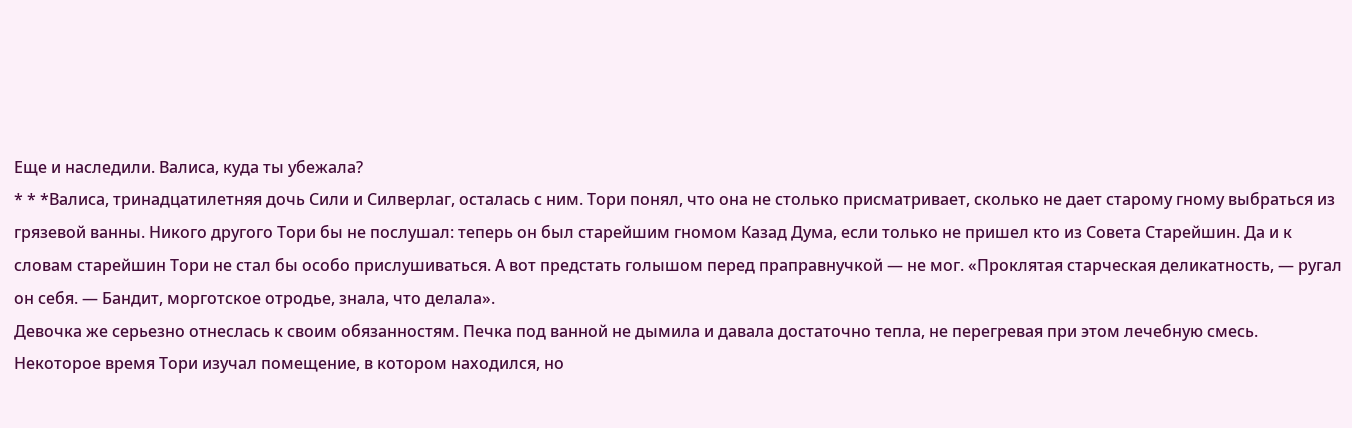Еще и наследили. Валиса, куда ты убежала?
* * *Валиса, тринадцатилетняя дочь Сили и Силверлаг, осталась с ним. Тори понял, что она не столько присматривает, сколько не дает старому гному выбраться из грязевой ванны. Никого другого Тори бы не послушал: теперь он был старейшим гномом Казад Дума, если только не пришел кто из Совета Старейшин. Да и к словам старейшин Тори не стал бы особо прислушиваться. А вот предстать голышом перед праправнучкой — не мог. «Проклятая старческая деликатность, — ругал он себя. — Бандит, морготское отродье, знала, что делала».
Девочка же серьезно отнеслась к своим обязанностям. Печка под ванной не дымила и давала достаточно тепла, не перегревая при этом лечебную смесь. Некоторое время Тори изучал помещение, в котором находился, но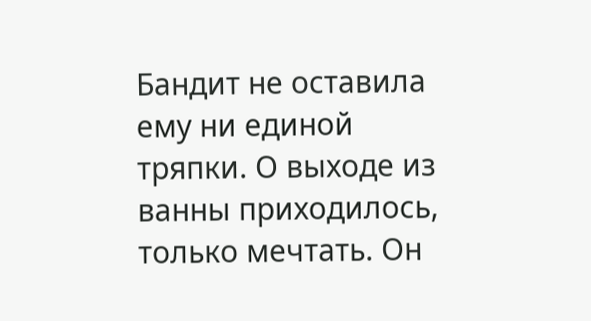Бандит не оставила ему ни единой тряпки. О выходе из ванны приходилось, только мечтать. Он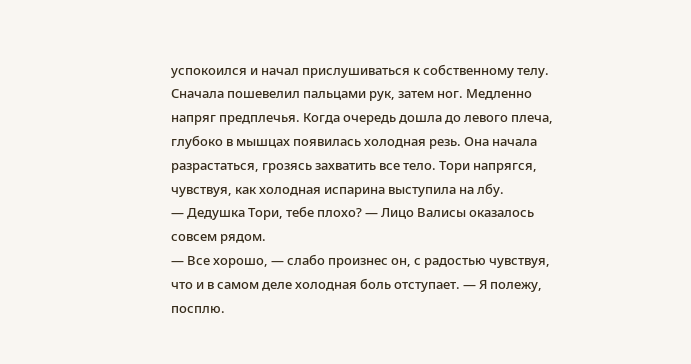успокоился и начал прислушиваться к собственному телу. Сначала пошевелил пальцами рук, затем ног. Медленно напряг предплечья. Когда очередь дошла до левого плеча, глубоко в мышцах появилась холодная резь. Она начала разрастаться, грозясь захватить все тело. Тори напрягся, чувствуя, как холодная испарина выступила на лбу.
— Дедушка Тори, тебе плохо? — Лицо Валисы оказалось совсем рядом.
— Все хорошо, — слабо произнес он, с радостью чувствуя, что и в самом деле холодная боль отступает. — Я полежу, посплю.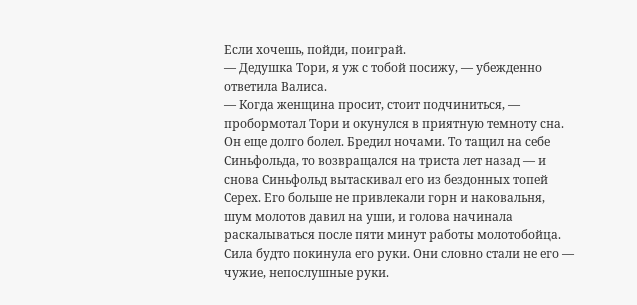Если хочешь, пойди, поиграй.
— Дедушка Тори, я уж с тобой посижу, — убежденно ответила Валиса.
— Когда женщина просит, стоит подчиниться, — пробормотал Тори и окунулся в приятную темноту сна.
Он еще долго болел. Бредил ночами. То тащил на себе Синьфольда, то возвращался на триста лет назад — и снова Синьфольд вытаскивал его из бездонных топей Серех. Его больше не привлекали горн и наковальня, шум молотов давил на уши, и голова начинала раскалываться после пяти минут работы молотобойца. Сила будто покинула его руки. Они словно стали не его — чужие, непослушные руки.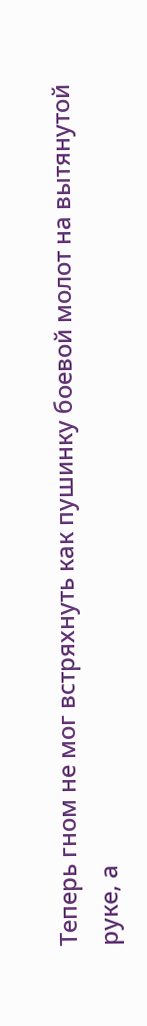Теперь гном не мог встряхнуть как пушинку боевой молот на вытянутой руке, а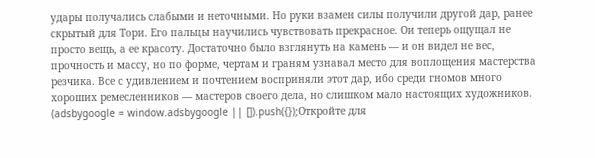удары получались слабыми и неточными. Но руки взамен силы получили другой дар, ранее скрытый для Тори. Его пальцы научились чувствовать прекрасное. Ои теперь ощущал не просто вещь, а ее красоту. Достаточно было взглянуть на камень — и он видел не вес, прочность и массу, но по форме, чертам и граням узнавал место для воплощения мастерства резчика. Все с удивлением и почтением восприняли этот дар, ибо среди гномов много хороших ремесленников — мастеров своего дела, но слишком мало настоящих художников.
(adsbygoogle = window.adsbygoogle || []).push({});Откройте для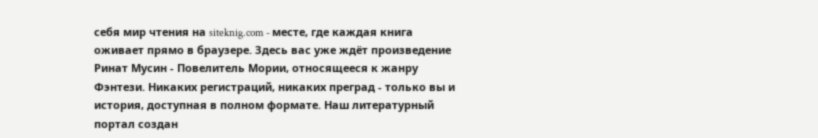себя мир чтения на siteknig.com - месте, где каждая книга оживает прямо в браузере. Здесь вас уже ждёт произведение Ринат Мусин - Повелитель Мории, относящееся к жанру Фэнтези. Никаких регистраций, никаких преград - только вы и история, доступная в полном формате. Наш литературный портал создан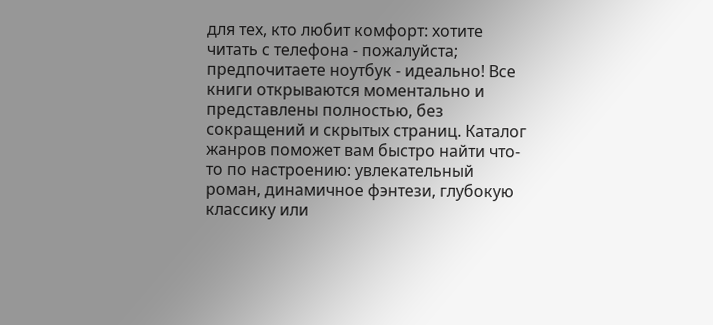для тех, кто любит комфорт: хотите читать с телефона - пожалуйста; предпочитаете ноутбук - идеально! Все книги открываются моментально и представлены полностью, без сокращений и скрытых страниц. Каталог жанров поможет вам быстро найти что-то по настроению: увлекательный роман, динамичное фэнтези, глубокую классику или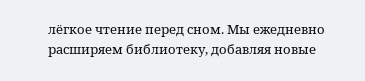лёгкое чтение перед сном. Мы ежедневно расширяем библиотеку, добавляя новые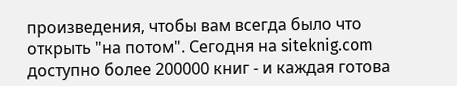произведения, чтобы вам всегда было что открыть "на потом". Сегодня на siteknig.com доступно более 200000 книг - и каждая готова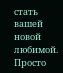стать вашей новой любимой. Просто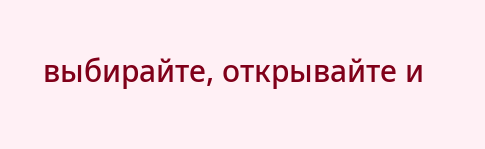выбирайте, открывайте и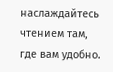наслаждайтесь чтением там, где вам удобно.